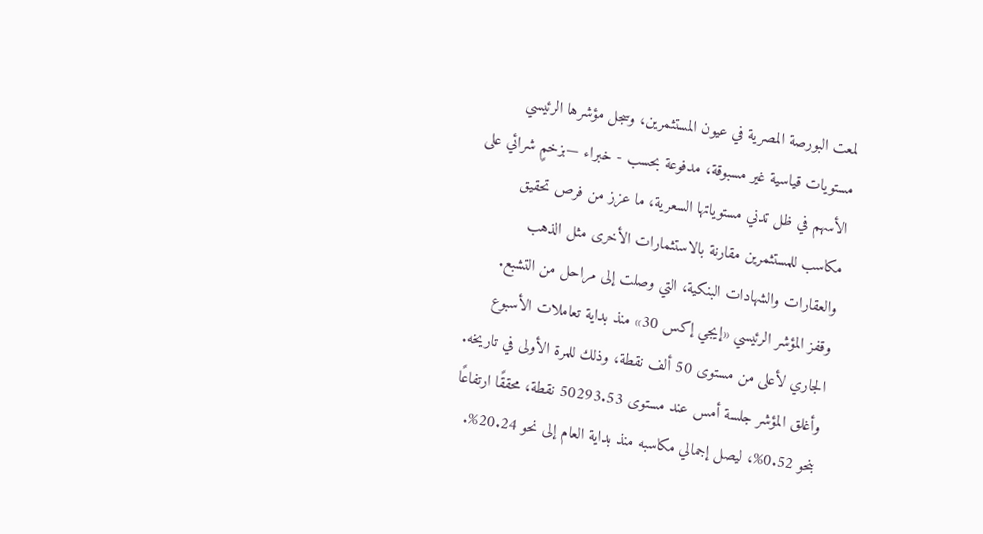لمعت البورصة المصرية في عيون المستثمرين، وسجل مؤشرها الرئيسي مستويات قياسية غير مسبوقة، مدفوعة بحسب - خبراء —بزخمٍ شرائي على الأسهم في ظل تدني مستوياتها السعرية، ما عزز من فرص تحقيق مكاسب للمستثمرين مقارنة بالاستثمارات الأخرى مثل الذهب والعقارات والشهادات البنكية، التي وصلت إلى مراحل من التشبع.
وقفز المؤشر الرئيسي «إيجي إكس 30» منذ بداية تعاملات الأسبوع الجاري لأعلى من مستوى 50 ألف نقطة، وذلك للمرة الأولى في تاريخه.
وأغلق المؤشر جلسة أمس عند مستوى 50293.53 نقطة، محققًا ارتفاعًا بنحو 0.52%، ليصل إجمالي مكاسبه منذ بداية العام إلى نحو 20.24%.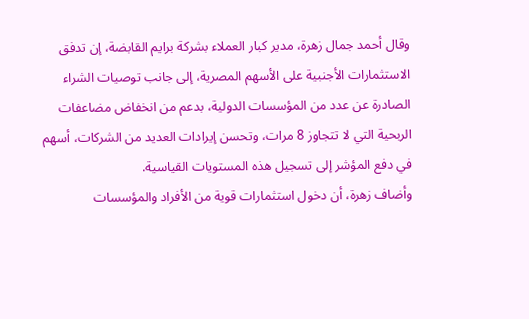وقال أحمد جمال زهرة، مدير كبار العملاء بشركة برايم القابضة، إن تدفق الاستثمارات الأجنبية على الأسهم المصرية، إلى جانب توصيات الشراء الصادرة عن عدد من المؤسسات الدولية، بدعم من انخفاض مضاعفات الربحية التي لا تتجاوز 8 مرات، وتحسن إيرادات العديد من الشركات، أسهم في دفع المؤشر إلى تسجيل هذه المستويات القياسية.
وأضاف زهرة، أن دخول استثمارات قوية من الأفراد والمؤسسات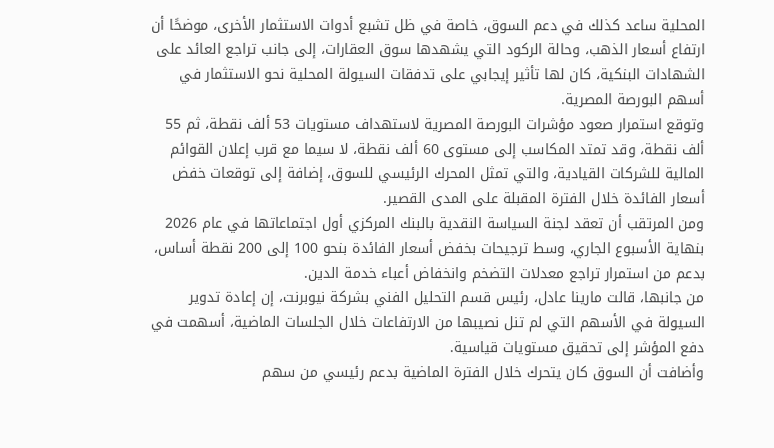المحلية ساعد كذلك في دعم السوق، خاصة في ظل تشبع أدوات الاستثمار الأخرى، موضحًا أن ارتفاع أسعار الذهب، وحالة الركود التي يشهدها سوق العقارات، إلى جانب تراجع العائد على الشهادات البنكية، كان لها تأثير إيجابي على تدفقات السيولة المحلية نحو الاستثمار في أسهم البورصة المصرية.
وتوقع استمرار صعود مؤشرات البورصة المصرية لاستهداف مستويات 53 ألف نقطة، ثم 55 ألف نقطة، وقد تمتد المكاسب إلى مستوى 60 ألف نقطة، لا سيما مع قرب إعلان القوائم المالية للشركات القيادية، والتي تمثل المحرك الرئيسي للسوق، إضافة إلى توقعات خفض أسعار الفائدة خلال الفترة المقبلة على المدى القصير.
ومن المرتقب أن تعقد لجنة السياسة النقدية بالبنك المركزي أول اجتماعاتها في عام 2026 بنهاية الأسبوع الجاري، وسط ترجيحات بخفض أسعار الفائدة بنحو 100 إلى 200 نقطة أساس، بدعم من استمرار تراجع معدلات التضخم وانخفاض أعباء خدمة الدين.
من جانبها، قالت مارينا عادل، رئيس قسم التحليل الفني بشركة نيوبرنت، إن إعادة تدوير السيولة في الأسهم التي لم تنل نصيبها من الارتفاعات خلال الجلسات الماضية، أسهمت في دفع المؤشر إلى تحقيق مستويات قياسية.
وأضافت أن السوق كان يتحرك خلال الفترة الماضية بدعم رئيسي من سهم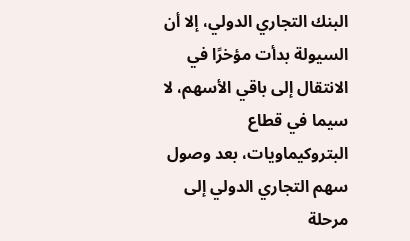البنك التجاري الدولي، إلا أن السيولة بدأت مؤخرًا في الانتقال إلى باقي الأسهم، لا سيما في قطاع البتروكيماويات، بعد وصول سهم التجاري الدولي إلى مرحلة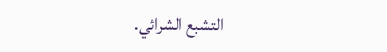التشبع الشرائي.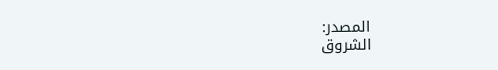المصدر:
الشروق